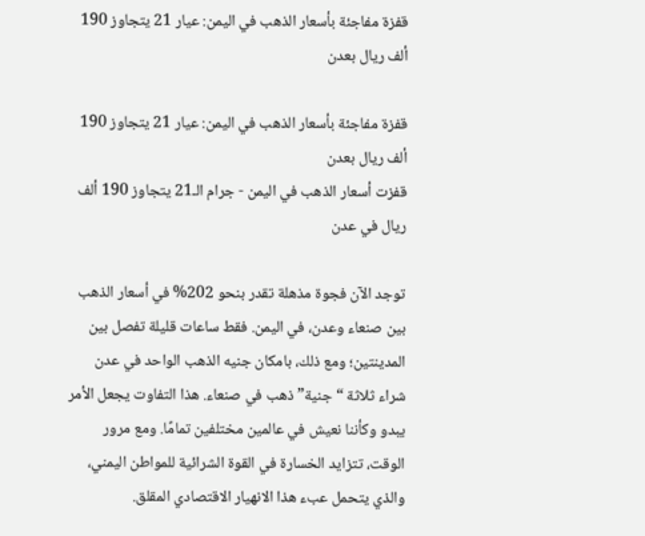قفزة مفاجئة بأسعار الذهب في اليمن: عيار 21 يتجاوز 190 ألف ريال بعدن

قفزة مفاجئة بأسعار الذهب في اليمن: عيار 21 يتجاوز 190 ألف ريال بعدن
قفزت أسعار الذهب في اليمن - جرام الـ21 يتجاوز 190 ألف ريال في عدن

توجد الآن فجوة مذهلة تقدر بنحو 202% في أسعار الذهب بين صنعاء وعدن، في اليمن. فقط ساعات قليلة تفصل بين المدينتين؛ ومع ذلك، بامكان جنيه الذهب الواحد في عدن شراء ثلاثة “جنية” ذهب في صنعاء. هذا التفاوت يجعل الأمر يبدو وكأننا نعيش في عالمين مختلفين تمامًا. ومع مرور الوقت، تتزايد الخسارة في القوة الشرائية للمواطن اليمني، والذي يتحمل عبء هذا الانهيار الاقتصادي المقلق.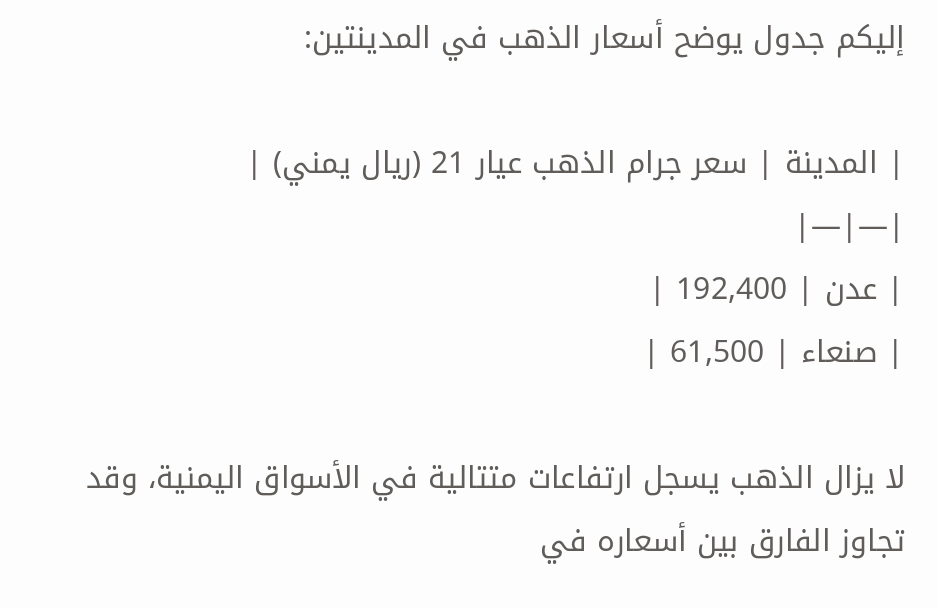إليكم جدول يوضح أسعار الذهب في المدينتين:

| المدينة | سعر جرام الذهب عيار 21 (ريال يمني) |
|—|—|
| عدن | 192,400 |
| صنعاء | 61,500 |

لا يزال الذهب يسجل ارتفاعات متتالية في الأسواق اليمنية، وقد تجاوز الفارق بين أسعاره في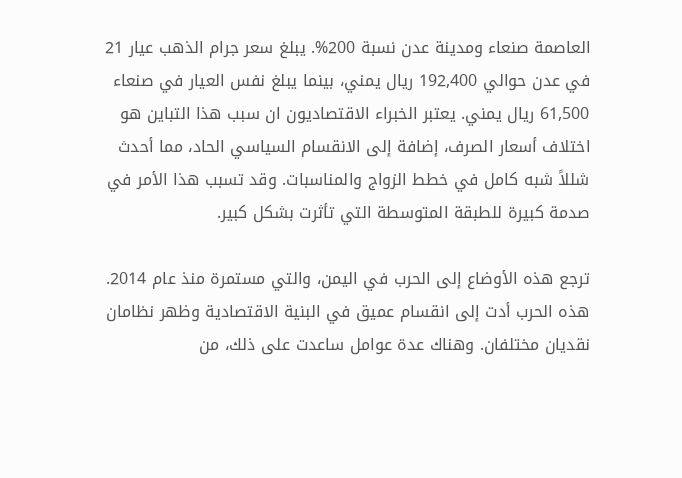العاصمة صنعاء ومدينة عدن نسبة 200%. يبلغ سعر جرام الذهب عيار 21 في عدن حوالي 192,400 ريال يمني، بينما يبلغ نفس العيار في صنعاء 61,500 ريال يمني. يعتبر الخبراء الاقتصاديون ان سبب هذا التباين هو اختلاف أسعار الصرف، إضافة إلى الانقسام السياسي الحاد، مما أحدث شللاً شبه كامل في خطط الزواج والمناسبات. وقد تسبب هذا الأمر في صدمة كبيرة للطبقة المتوسطة التي تأثرت بشكل كبير.

ترجع هذه الأوضاع إلى الحرب في اليمن، والتي مستمرة منذ عام 2014. هذه الحرب أدت إلى انقسام عميق في البنية الاقتصادية وظهر نظامان نقديان مختلفان. وهناك عدة عوامل ساعدت على ذلك، من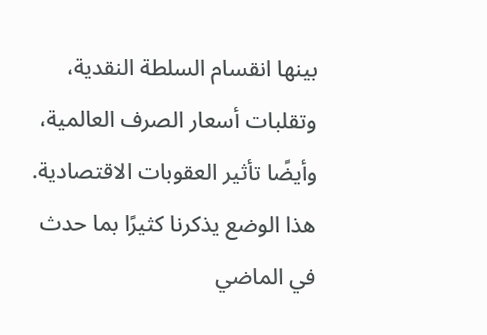بينها انقسام السلطة النقدية، وتقلبات أسعار الصرف العالمية، وأيضًا تأثير العقوبات الاقتصادية. هذا الوضع يذكرنا كثيرًا بما حدث في الماضي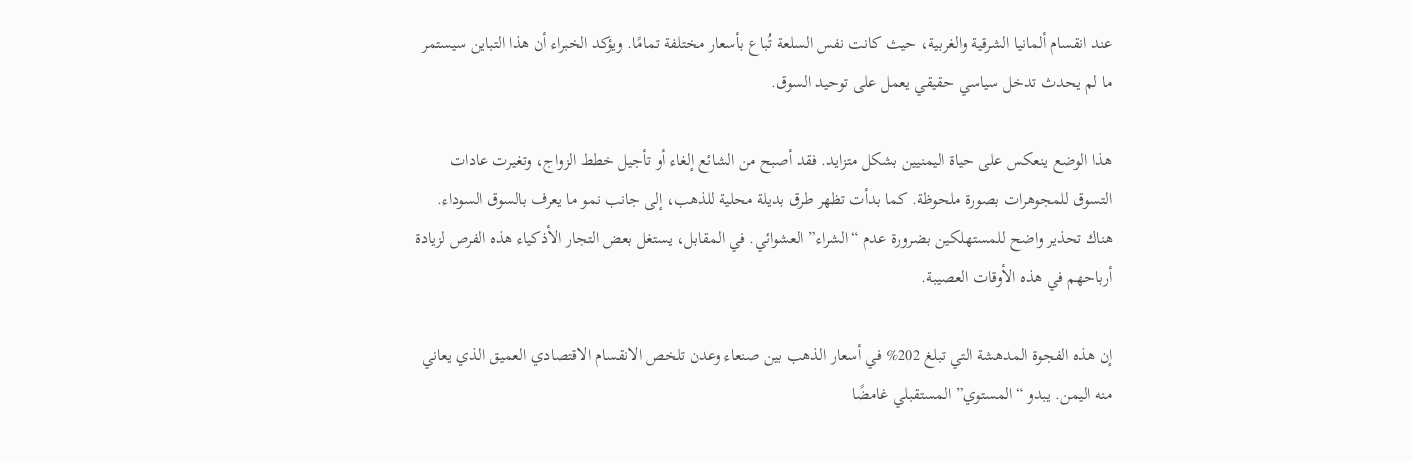عند انقسام ألمانيا الشرقية والغربية، حيث كانت نفس السلعة تُباع بأسعار مختلفة تمامًا. ويؤكد الخبراء أن هذا التباين سيستمر ما لم يحدث تدخل سياسي حقيقي يعمل على توحيد السوق.

هذا الوضع ينعكس على حياة اليمنيين بشكل متزايد. فقد أصبح من الشائع إلغاء أو تأجيل خطط الزواج، وتغيرت عادات التسوق للمجوهرات بصورة ملحوظة. كما بدأت تظهر طرق بديلة محلية للذهب، إلى جانب نمو ما يعرف بالسوق السوداء. هناك تحذير واضح للمستهلكين بضرورة عدم “الشراء” العشوائي. في المقابل، يستغل بعض التجار الأذكياء هذه الفرص لزيادة أرباحهم في هذه الأوقات العصيبة.

إن هذه الفجوة المدهشة التي تبلغ 202% في أسعار الذهب بين صنعاء وعدن تلخص الانقسام الاقتصادي العميق الذي يعاني منه اليمن. يبدو “المستوي” المستقبلي غامضًا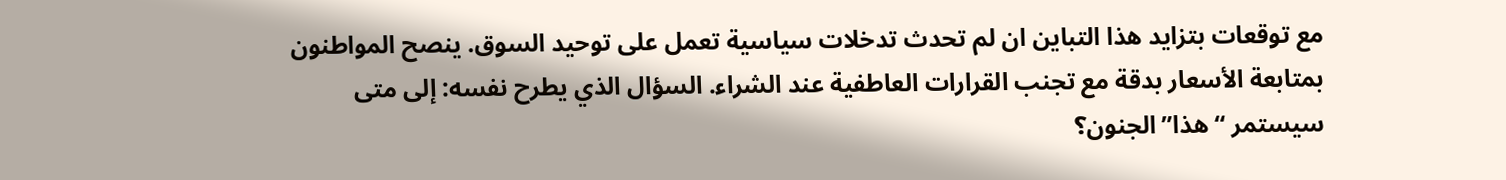مع توقعات بتزايد هذا التباين ان لم تحدث تدخلات سياسية تعمل على توحيد السوق. ينصح المواطنون بمتابعة الأسعار بدقة مع تجنب القرارات العاطفية عند الشراء. السؤال الذي يطرح نفسه: إلى متى سيستمر “هذا” الجنون؟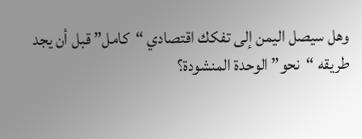وهل سيصل اليمن إلى تفكك اقتصادي “كامل” قبل أن يجد طريقه “نحو” الوحدة المنشودة؟